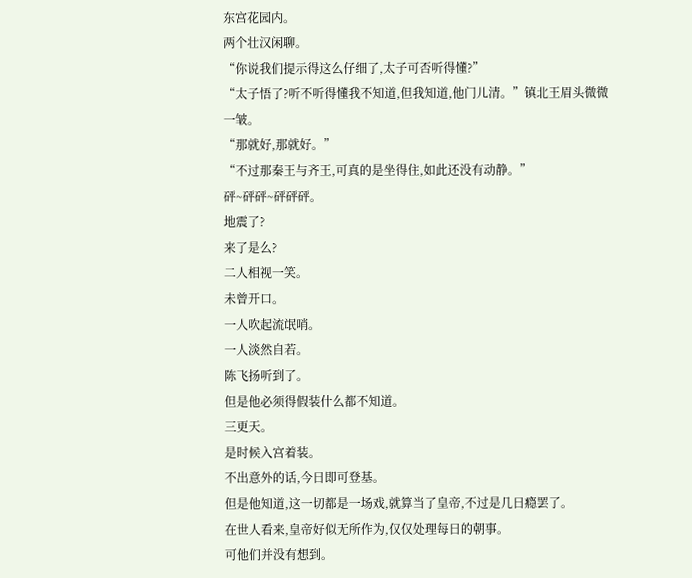东宫花园内。
两个壮汉闲聊。
“你说我们提示得这么仔细了,太子可否听得懂?”
“太子悟了?听不听得懂我不知道,但我知道,他门儿清。”镇北王眉头微微一皱。
“那就好,那就好。”
“不过那秦王与齐王,可真的是坐得住,如此还没有动静。”
砰~砰砰~砰砰砰。
地震了?
来了是么?
二人相视一笑。
未曾开口。
一人吹起流氓哨。
一人淡然自若。
陈飞扬听到了。
但是他必须得假装什么都不知道。
三更天。
是时候入宫着装。
不出意外的话,今日即可登基。
但是他知道,这一切都是一场戏,就算当了皇帝,不过是几日瘾罢了。
在世人看来,皇帝好似无所作为,仅仅处理每日的朝事。
可他们并没有想到。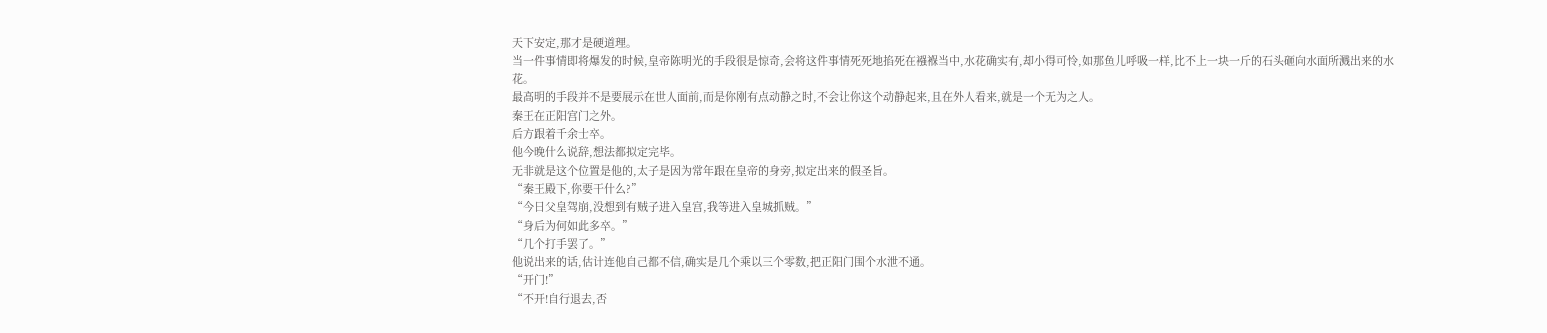天下安定,那才是硬道理。
当一件事情即将爆发的时候,皇帝陈明光的手段很是惊奇,会将这件事情死死地掐死在襁褓当中,水花确实有,却小得可怜,如那鱼儿呼吸一样,比不上一块一斤的石头砸向水面所溅出来的水花。
最高明的手段并不是要展示在世人面前,而是你刚有点动静之时,不会让你这个动静起来,且在外人看来,就是一个无为之人。
秦王在正阳宫门之外。
后方跟着千余士卒。
他今晚什么说辞,想法都拟定完毕。
无非就是这个位置是他的,太子是因为常年跟在皇帝的身旁,拟定出来的假圣旨。
“秦王殿下,你要干什么?”
“今日父皇驾崩,没想到有贼子进入皇宫,我等进入皇城抓贼。”
“身后为何如此多卒。”
“几个打手罢了。”
他说出来的话,估计连他自己都不信,确实是几个乘以三个零数,把正阳门围个水泄不通。
“开门!”
“不开!自行退去,否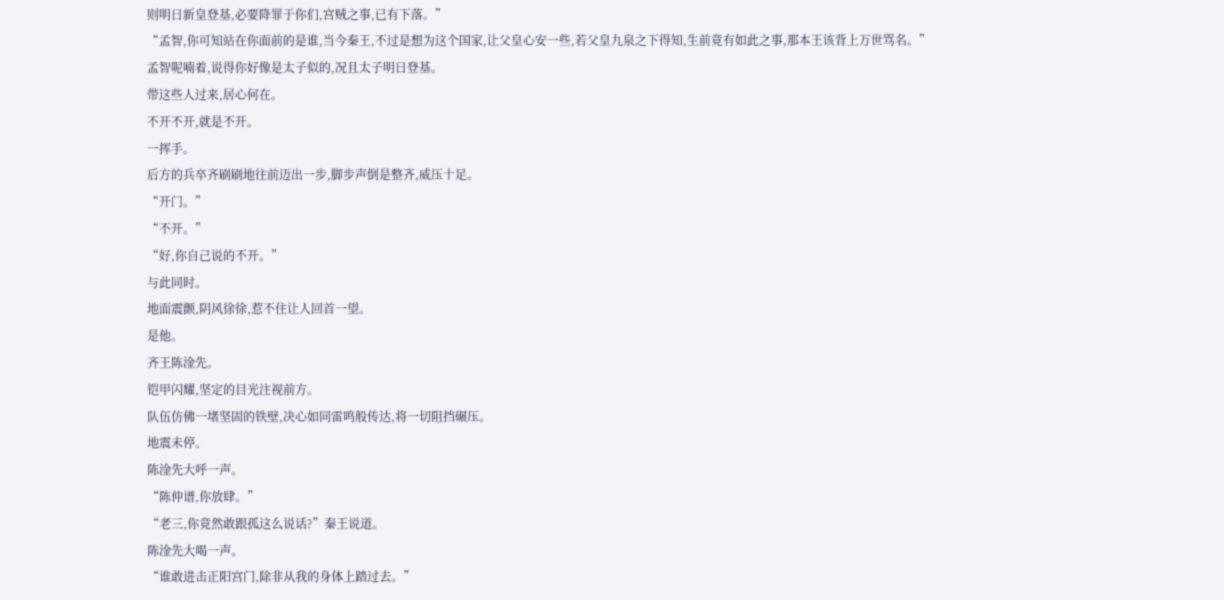则明日新皇登基,必要降罪于你们,宫贼之事,已有下落。”
“孟智,你可知站在你面前的是谁,当今秦王,不过是想为这个国家,让父皇心安一些,若父皇九泉之下得知,生前竟有如此之事,那本王该背上万世骂名。”
孟智呢喃着,说得你好像是太子似的,况且太子明日登基。
带这些人过来,居心何在。
不开不开,就是不开。
一挥手。
后方的兵卒齐刷刷地往前迈出一步,脚步声倒是整齐,威压十足。
“开门。”
“不开。”
“好,你自己说的不开。”
与此同时。
地面震颤,阴风徐徐,惹不住让人回首一望。
是他。
齐王陈淦先。
铠甲闪耀,坚定的目光注视前方。
队伍仿佛一堵坚固的铁壁,决心如同雷鸣般传达,将一切阻挡碾压。
地震未停。
陈淦先大呼一声。
“陈仲谱,你放肆。”
“老三,你竟然敢跟孤这么说话?”秦王说道。
陈淦先大喝一声。
“谁敢进击正阳宫门,除非从我的身体上踏过去。”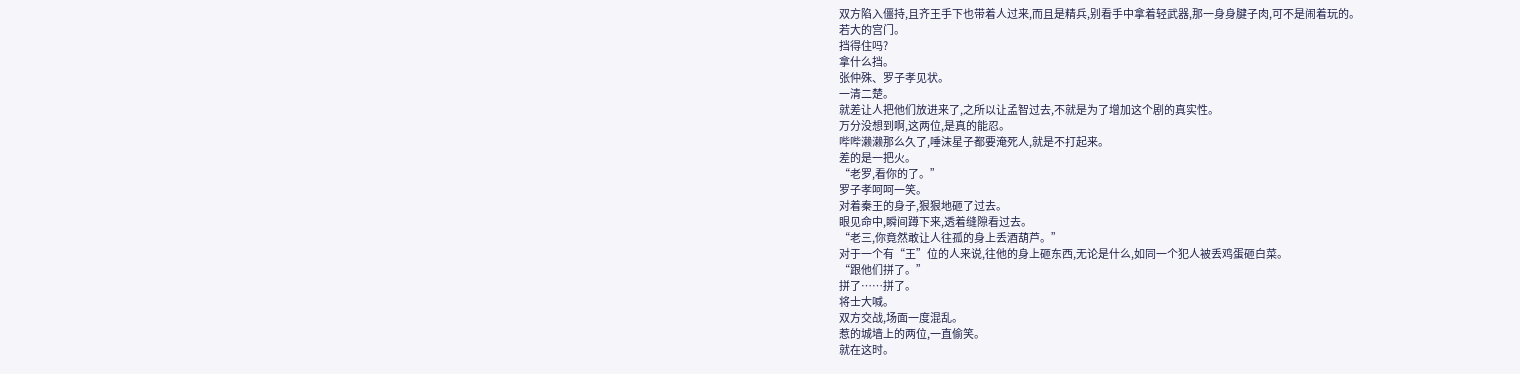双方陷入僵持,且齐王手下也带着人过来,而且是精兵,别看手中拿着轻武器,那一身身腱子肉,可不是闹着玩的。
若大的宫门。
挡得住吗?
拿什么挡。
张仲殊、罗子孝见状。
一清二楚。
就差让人把他们放进来了,之所以让孟智过去,不就是为了增加这个剧的真实性。
万分没想到啊,这两位,是真的能忍。
哔哔濑濑那么久了,唾沫星子都要淹死人,就是不打起来。
差的是一把火。
“老罗,看你的了。”
罗子孝呵呵一笑。
对着秦王的身子,狠狠地砸了过去。
眼见命中,瞬间蹲下来,透着缝隙看过去。
“老三,你竟然敢让人往孤的身上丢酒葫芦。”
对于一个有“王”位的人来说,往他的身上砸东西,无论是什么,如同一个犯人被丢鸡蛋砸白菜。
“跟他们拼了。”
拼了……拼了。
将士大喊。
双方交战,场面一度混乱。
惹的城墙上的两位,一直偷笑。
就在这时。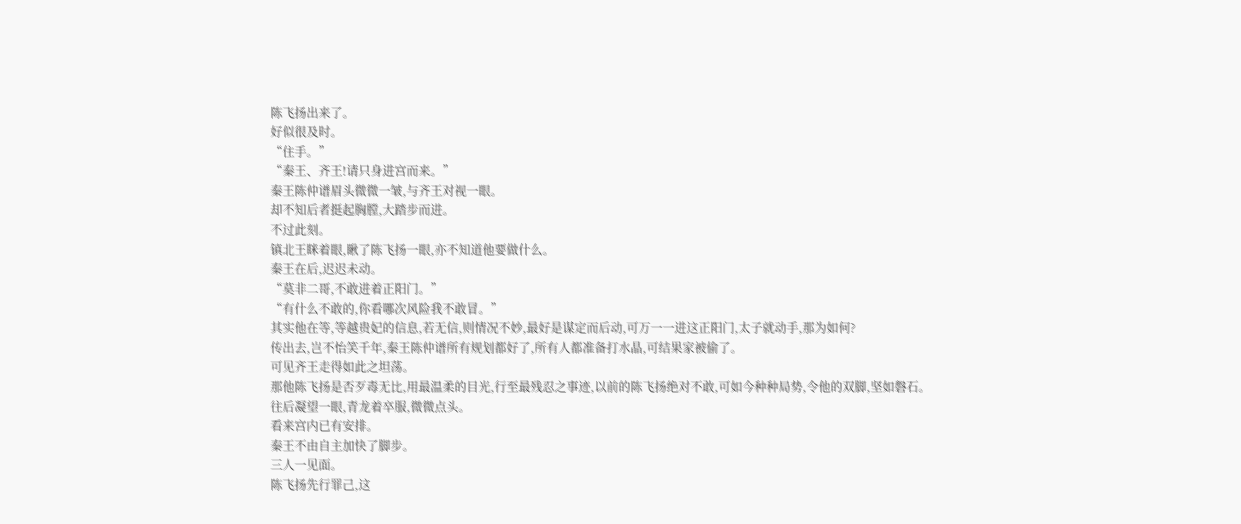陈飞扬出来了。
好似很及时。
“住手。”
“秦王、齐王!请只身进宫而来。”
秦王陈仲谱眉头微微一皱,与齐王对视一眼。
却不知后者挺起胸膛,大踏步而进。
不过此刻。
镇北王眯着眼,瞅了陈飞扬一眼,亦不知道他要做什么。
秦王在后,迟迟未动。
“莫非二哥,不敢进着正阳门。”
“有什么不敢的,你看哪次风险我不敢冒。”
其实他在等,等越贵妃的信息,若无信,则情况不妙,最好是谋定而后动,可万一一进这正阳门,太子就动手,那为如何?
传出去,岂不怡笑千年,秦王陈仲谱所有规划都好了,所有人都准备打水晶,可结果家被偷了。
可见齐王走得如此之坦荡。
那他陈飞扬是否歹毒无比,用最温柔的目光,行至最残忍之事迹,以前的陈飞扬绝对不敢,可如今种种局势,令他的双脚,坚如磐石。
往后凝望一眼,青龙着卒服,微微点头。
看来宫内已有安排。
秦王不由自主加快了脚步。
三人一见面。
陈飞扬先行罪己,这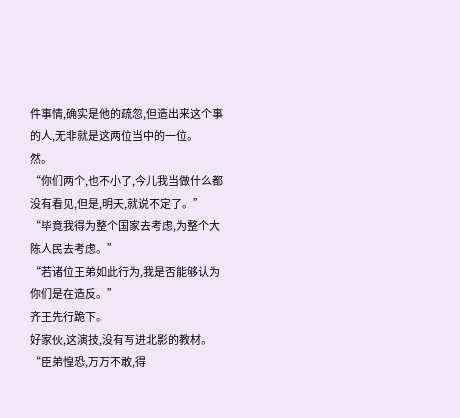件事情,确实是他的疏忽,但造出来这个事的人,无非就是这两位当中的一位。
然。
“你们两个,也不小了,今儿我当做什么都没有看见,但是,明天,就说不定了。”
“毕竟我得为整个国家去考虑,为整个大陈人民去考虑。”
“若诸位王弟如此行为,我是否能够认为你们是在造反。”
齐王先行跪下。
好家伙,这演技,没有写进北影的教材。
“臣弟惶恐,万万不敢,得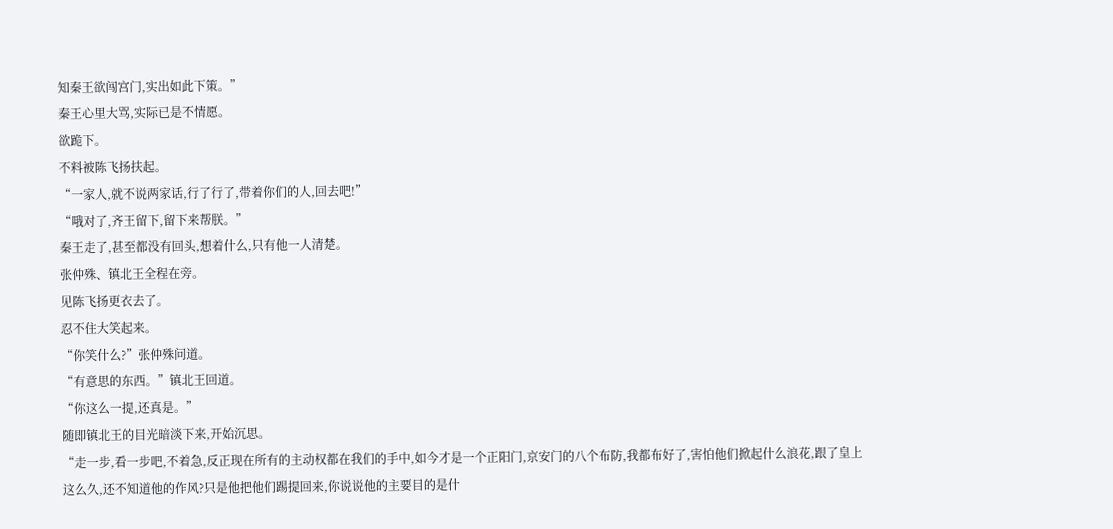知秦王欲闯宫门,实出如此下策。”
秦王心里大骂,实际已是不情愿。
欲跪下。
不料被陈飞扬扶起。
“一家人,就不说两家话,行了行了,带着你们的人,回去吧!”
“哦对了,齐王留下,留下来帮朕。”
秦王走了,甚至都没有回头,想着什么,只有他一人清楚。
张仲殊、镇北王全程在旁。
见陈飞扬更衣去了。
忍不住大笑起来。
“你笑什么?”张仲殊问道。
“有意思的东西。”镇北王回道。
“你这么一提,还真是。”
随即镇北王的目光暗淡下来,开始沉思。
“走一步,看一步吧,不着急,反正现在所有的主动权都在我们的手中,如今才是一个正阳门,京安门的八个布防,我都布好了,害怕他们掀起什么浪花,跟了皇上这么久,还不知道他的作风?只是他把他们踢提回来,你说说他的主要目的是什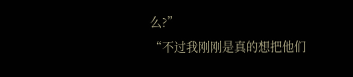么?”
“不过我刚刚是真的想把他们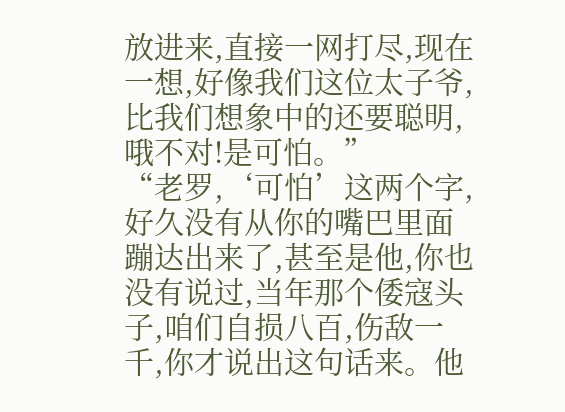放进来,直接一网打尽,现在一想,好像我们这位太子爷,比我们想象中的还要聪明,哦不对!是可怕。”
“老罗,‘可怕’这两个字,好久没有从你的嘴巴里面蹦达出来了,甚至是他,你也没有说过,当年那个倭寇头子,咱们自损八百,伤敌一千,你才说出这句话来。他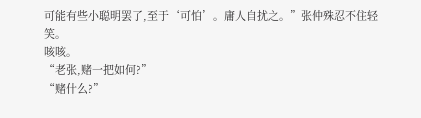可能有些小聪明罢了,至于‘可怕’。庸人自扰之。”张仲殊忍不住轻笑。
咳咳。
“老张,赌一把如何?”
“赌什么?”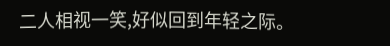二人相视一笑,好似回到年轻之际。